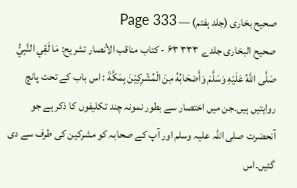صحیح بخاری (جلد ہفتم) — Page 333
صحیح البخاری جلدے ٣٣٣ ۶۳ - كتاب مناقب الأنصار تشريح: مَا لَقِي النَّبِيُّ صَلَّى اللَّهُ عَلَيْهِ وَسَلَّمَ وَأَصْحَابُهُ مِنَ الْمُشْرِكِيْنَ بِمَكَّةَ : اس باب کے تحت پانچ روایتیں ہیں۔جن میں اختصار سے بطور نمونہ چند تکلیفوں کا ذکر ہے جو آنحضرت صلی اللہ علیہ وسلم اور آپ کے صحابہ کو مشرکین کی طرف سے دی گئیں۔اس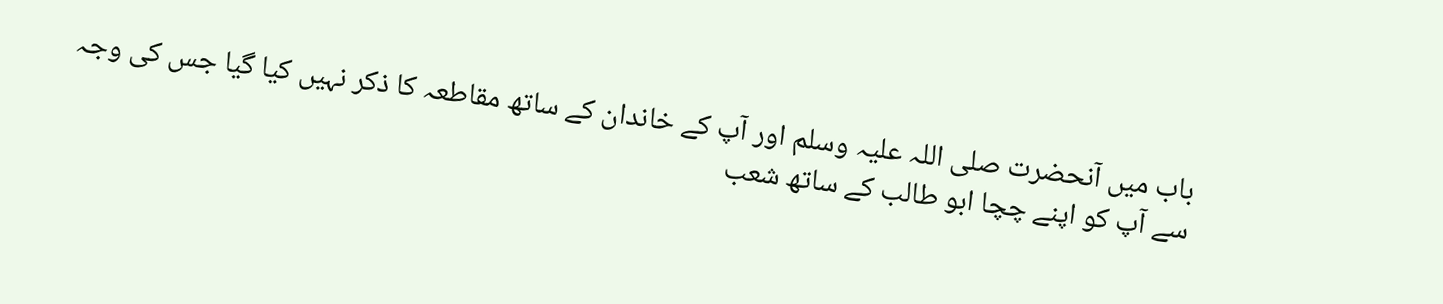باب میں آنحضرت صلی اللہ علیہ وسلم اور آپ کے خاندان کے ساتھ مقاطعہ کا ذکر نہیں کیا گیا جس کی وجہ سے آپ کو اپنے چچا ابو طالب کے ساتھ شعب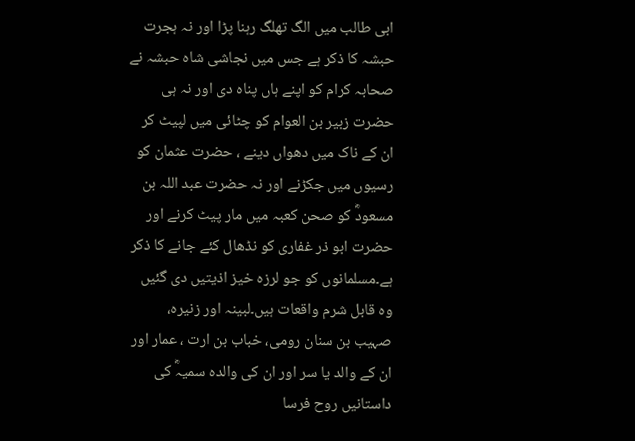ابی طالب میں الگ تھلگ رہنا پڑا اور نہ ہجرت حبشہ کا ذکر ہے جس میں نجاشی شاہ حبشہ نے صحابہ کرام کو اپنے ہاں پناہ دی اور نہ ہی حضرت زبیر بن العوام کو چٹائی میں لپیٹ کر ان کے ناک میں دھواں دینے ، حضرت عثمان کو رسیوں میں جکڑنے اور نہ حضرت عبد اللہ بن مسعودؓ کو صحن کعبہ میں مار پیٹ کرنے اور حضرت ابو ذر غفاری کو نڈھال کئے جانے کا ذکر ہے۔مسلمانوں کو جو لرزہ خیز اذیتیں دی گئیں وہ قابل شرم واقعات ہیں۔لبینہ اور زنیرہ، صہیب بن سنان رومی، خباب بن ارت ، عمار اور ان کے والد یا سر اور ان کی والدہ سمیہؓ کی داستانیں روح فرسا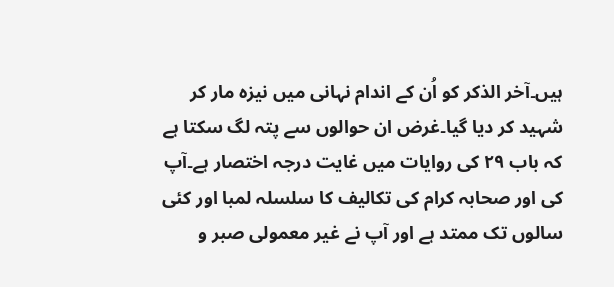ہیں۔آخر الذکر کو اُن کے اندام نہانی میں نیزہ مار کر شہید کر دیا گیا۔غرض ان حوالوں سے پتہ لگ سکتا ہے کہ باب ۲۹ کی روایات میں غایت درجہ اختصار ہے۔آپ کی اور صحابہ کرام کی تکالیف کا سلسلہ لمبا اور کئی سالوں تک ممتد ہے اور آپ نے غیر معمولی صبر و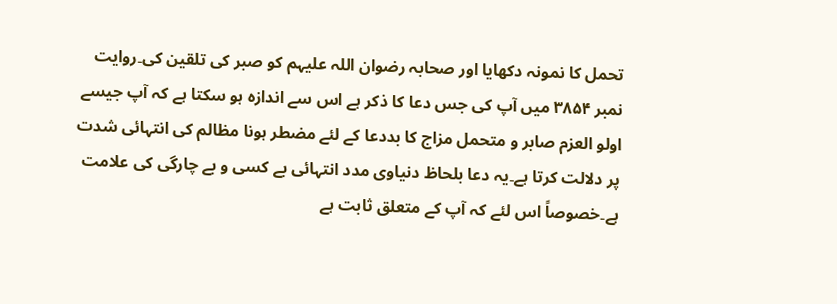تحمل کا نمونہ دکھایا اور صحابہ رضوان اللہ علیہم کو صبر کی تلقین کی۔روایت نمبر ۳۸۵۴ میں آپ کی جس دعا کا ذکر ہے اس سے اندازہ ہو سکتا ہے کہ آپ جیسے اولو العزم صابر و متحمل مزاج کا بددعا کے لئے مضطر ہونا مظالم کی انتہائی شدت پر دلالت کرتا ہے۔یہ دعا بلحاظ دنیاوی مدد انتہائی بے کسی و بے چارگی کی علامت ہے۔خصوصاً اس لئے کہ آپ کے متعلق ثابت ہے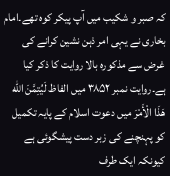کہ صبر و شکیب میں آپ پیکر کوہ تھے۔امام بخاری نے یہی امر ذہن نشین کرانے کی غرض سے مذکورہ بالا روایت کا ذکر کیا ہے۔روایت نمبر ۳۸۵۲ میں الفاظ لَيُتِمَّنَ الله هَذَا الْأَمْرَ میں دعوت اسلام کے پایہ تکمیل کو پہنچنے کی زبر دست پیشگوئی ہے کیونکہ ایک طرف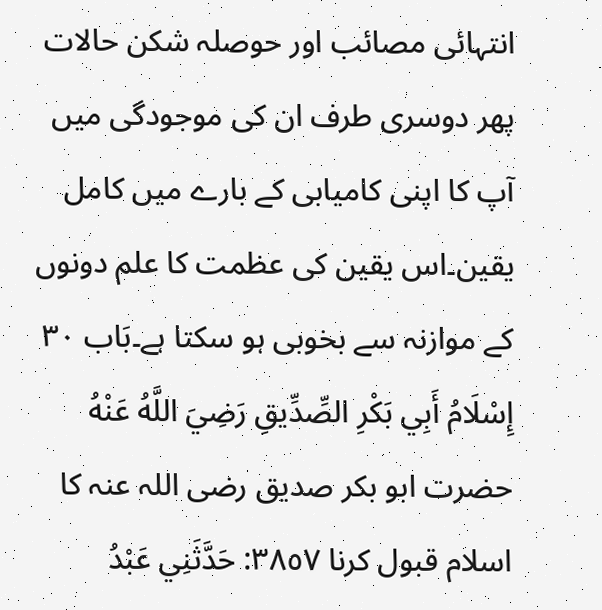انتہائی مصائب اور حوصلہ شکن حالات پھر دوسری طرف ان کی موجودگی میں آپ کا اپنی کامیابی کے بارے میں کامل یقین۔اس یقین کی عظمت کا علم دونوں کے موازنہ سے بخوبی ہو سکتا ہے۔بَاب ٣٠ إِسْلَامُ أَبِي بَكْرِ الصِّدِّيقِ رَضِيَ اللَّهُ عَنْهُ حضرت ابو بکر صدیق رضی اللہ عنہ کا اسلام قبول کرنا ٣٨٥٧: حَدَّثَنِي عَبْدُ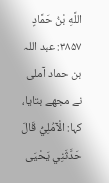اللَّهِ بْنُ حَمَّادٍ ۳۸۵۷: عبد اللہ بن حماد آملی نے مجھے بتایا، کہا: الْآمُلِيُّ قَالَ حَدَّثَنِي يَحْيَى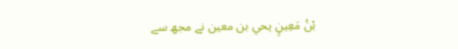بْنُ مَعِينٍ يحي بن معین نے مجھ سے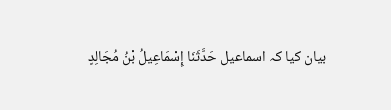بیان کیا کہ اسماعیل حَدَّثَنَا إِسْمَاعِيلُ بْنُ مُجَالِدٍ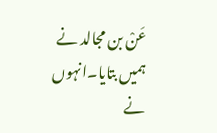عَنْ بن مجالد نے ہمیں بتایا۔انہوں نے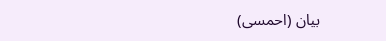بیان (احمسی)